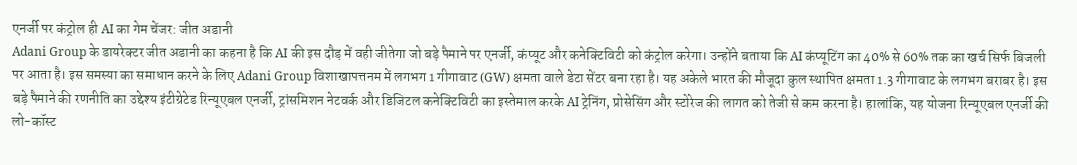एनर्जी पर कंट्रोल ही AI का गेम चेंजर: जीत अडानी
Adani Group के डायरेक्टर जीत अडानी का कहना है कि AI की इस दौड़ में वही जीतेगा जो बड़े पैमाने पर एनर्जी, कंप्यूट और कनेक्टिविटी को कंट्रोल करेगा। उन्होंने बताया कि AI कंप्यूटिंग का 40% से 60% तक का खर्च सिर्फ बिजली पर आता है। इस समस्या का समाधान करने के लिए Adani Group विशाखापत्तनम में लगभग 1 गीगावाट (GW) क्षमता वाले डेटा सेंटर बना रहा है। यह अकेले भारत की मौजूदा कुल स्थापित क्षमता 1.3 गीगावाट के लगभग बराबर है। इस बड़े पैमाने की रणनीति का उद्देश्य इंटीग्रेटेड रिन्यूएबल एनर्जी, ट्रांसमिशन नेटवर्क और डिजिटल कनेक्टिविटी का इस्तेमाल करके AI ट्रेनिंग, प्रोसेसिंग और स्टोरेज की लागत को तेजी से कम करना है। हालांकि, यह योजना रिन्यूएबल एनर्जी की लो-कॉस्ट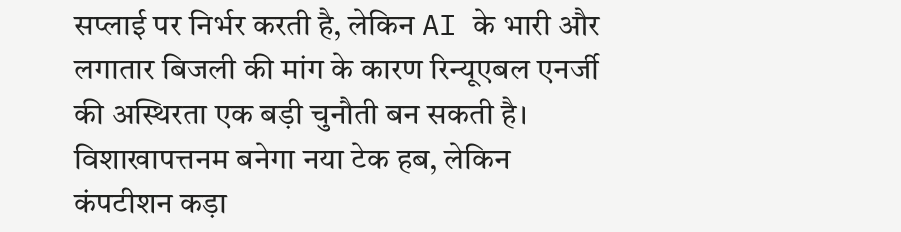सप्लाई पर निर्भर करती है, लेकिन AI के भारी और लगातार बिजली की मांग के कारण रिन्यूएबल एनर्जी की अस्थिरता एक बड़ी चुनौती बन सकती है।
विशाखापत्तनम बनेगा नया टेक हब, लेकिन कंपटीशन कड़ा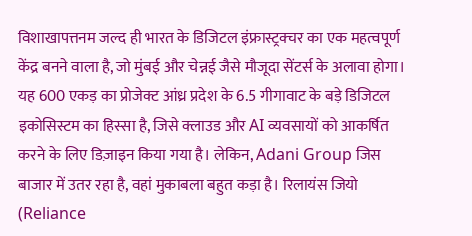विशाखापत्तनम जल्द ही भारत के डिजिटल इंफ्रास्ट्रक्चर का एक महत्वपूर्ण केंद्र बनने वाला है, जो मुंबई और चेन्नई जैसे मौजूदा सेंटर्स के अलावा होगा। यह 600 एकड़ का प्रोजेक्ट आंध्र प्रदेश के 6.5 गीगावाट के बड़े डिजिटल इकोसिस्टम का हिस्सा है, जिसे क्लाउड और AI व्यवसायों को आकर्षित करने के लिए डिज़ाइन किया गया है। लेकिन, Adani Group जिस बाजार में उतर रहा है, वहां मुकाबला बहुत कड़ा है। रिलायंस जियो (Reliance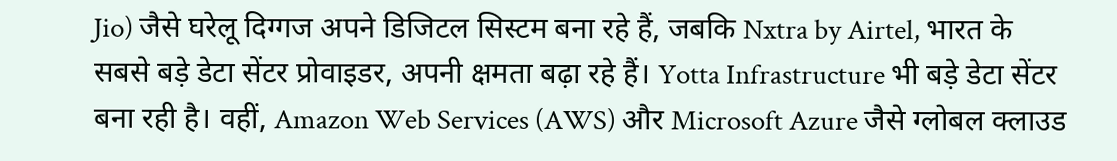Jio) जैसे घरेलू दिग्गज अपने डिजिटल सिस्टम बना रहे हैं, जबकि Nxtra by Airtel, भारत के सबसे बड़े डेटा सेंटर प्रोवाइडर, अपनी क्षमता बढ़ा रहे हैं। Yotta Infrastructure भी बड़े डेटा सेंटर बना रही है। वहीं, Amazon Web Services (AWS) और Microsoft Azure जैसे ग्लोबल क्लाउड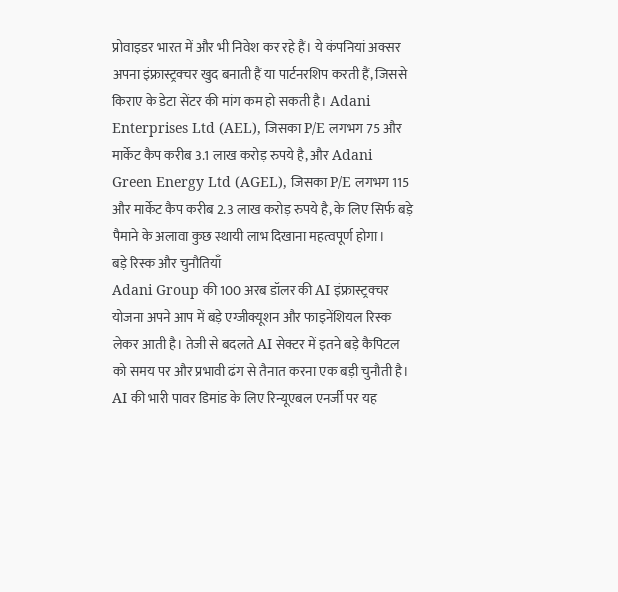प्रोवाइडर भारत में और भी निवेश कर रहे हैं। ये कंपनियां अक्सर अपना इंफ्रास्ट्रक्चर खुद बनाती हैं या पार्टनरशिप करती हैं, जिससे किराए के डेटा सेंटर की मांग कम हो सकती है। Adani Enterprises Ltd (AEL), जिसका P/E लगभग 75 और मार्केट कैप करीब 3.1 लाख करोड़ रुपये है, और Adani Green Energy Ltd (AGEL), जिसका P/E लगभग 115 और मार्केट कैप करीब 2.3 लाख करोड़ रुपये है, के लिए सिर्फ बड़े पैमाने के अलावा कुछ स्थायी लाभ दिखाना महत्वपूर्ण होगा।
बड़े रिस्क और चुनौतियाँ
Adani Group की 100 अरब डॉलर की AI इंफ्रास्ट्रक्चर योजना अपने आप में बड़े एग्जीक्यूशन और फाइनेंशियल रिस्क लेकर आती है। तेजी से बदलते AI सेक्टर में इतने बड़े कैपिटल को समय पर और प्रभावी ढंग से तैनात करना एक बड़ी चुनौती है। AI की भारी पावर डिमांड के लिए रिन्यूएबल एनर्जी पर यह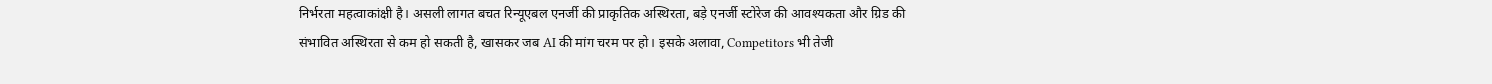निर्भरता महत्वाकांक्षी है। असली लागत बचत रिन्यूएबल एनर्जी की प्राकृतिक अस्थिरता, बड़े एनर्जी स्टोरेज की आवश्यकता और ग्रिड की संभावित अस्थिरता से कम हो सकती है, खासकर जब AI की मांग चरम पर हो। इसके अलावा, Competitors भी तेजी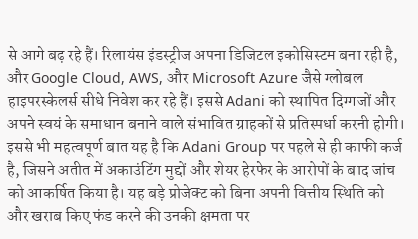से आगे बढ़ रहे हैं। रिलायंस इंडस्ट्रीज अपना डिजिटल इकोसिस्टम बना रही है, और Google Cloud, AWS, और Microsoft Azure जैसे ग्लोबल हाइपरस्केलर्स सीधे निवेश कर रहे हैं। इससे Adani को स्थापित दिग्गजों और अपने स्वयं के समाधान बनाने वाले संभावित ग्राहकों से प्रतिस्पर्धा करनी होगी। इससे भी महत्वपूर्ण बात यह है कि Adani Group पर पहले से ही काफी कर्ज है, जिसने अतीत में अकाउंटिंग मुद्दों और शेयर हेरफेर के आरोपों के बाद जांच को आकर्षित किया है। यह बड़े प्रोजेक्ट को बिना अपनी वित्तीय स्थिति को और खराब किए फंड करने की उनकी क्षमता पर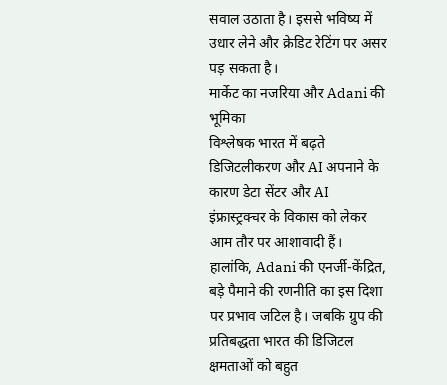सवाल उठाता है। इससे भविष्य में उधार लेने और क्रेडिट रेटिंग पर असर पड़ सकता है।
मार्केट का नजरिया और Adani की भूमिका
विश्लेषक भारत में बढ़ते डिजिटलीकरण और AI अपनाने के कारण डेटा सेंटर और AI इंफ्रास्ट्रक्चर के विकास को लेकर आम तौर पर आशावादी हैं। हालांकि, Adani की एनर्जी-केंद्रित, बड़े पैमाने की रणनीति का इस दिशा पर प्रभाव जटिल है। जबकि ग्रुप की प्रतिबद्धता भारत की डिजिटल क्षमताओं को बहुत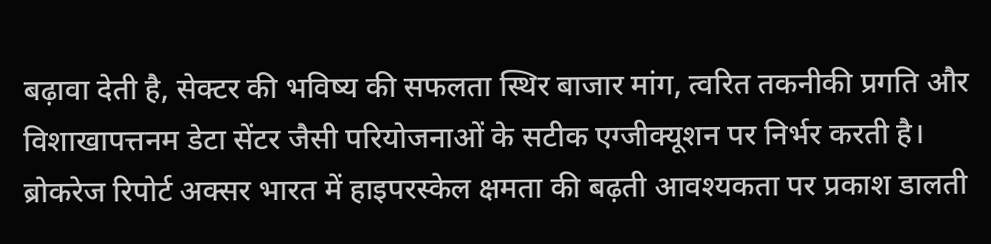बढ़ावा देती है, सेक्टर की भविष्य की सफलता स्थिर बाजार मांग, त्वरित तकनीकी प्रगति और विशाखापत्तनम डेटा सेंटर जैसी परियोजनाओं के सटीक एग्जीक्यूशन पर निर्भर करती है। ब्रोकरेज रिपोर्ट अक्सर भारत में हाइपरस्केल क्षमता की बढ़ती आवश्यकता पर प्रकाश डालती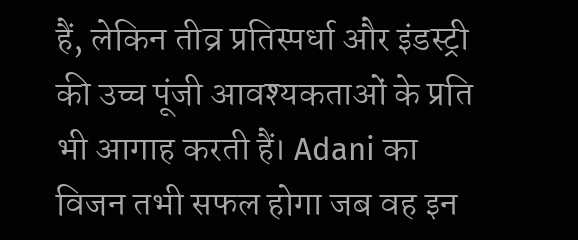हैं, लेकिन तीव्र प्रतिस्पर्धा और इंडस्ट्री की उच्च पूंजी आवश्यकताओं के प्रति भी आगाह करती हैं। Adani का विजन तभी सफल होगा जब वह इन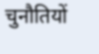चुनौतियों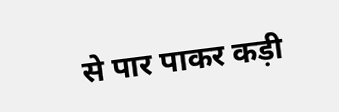से पार पाकर कड़ी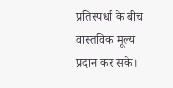प्रतिस्पर्धा के बीच वास्तविक मूल्य प्रदान कर सके।